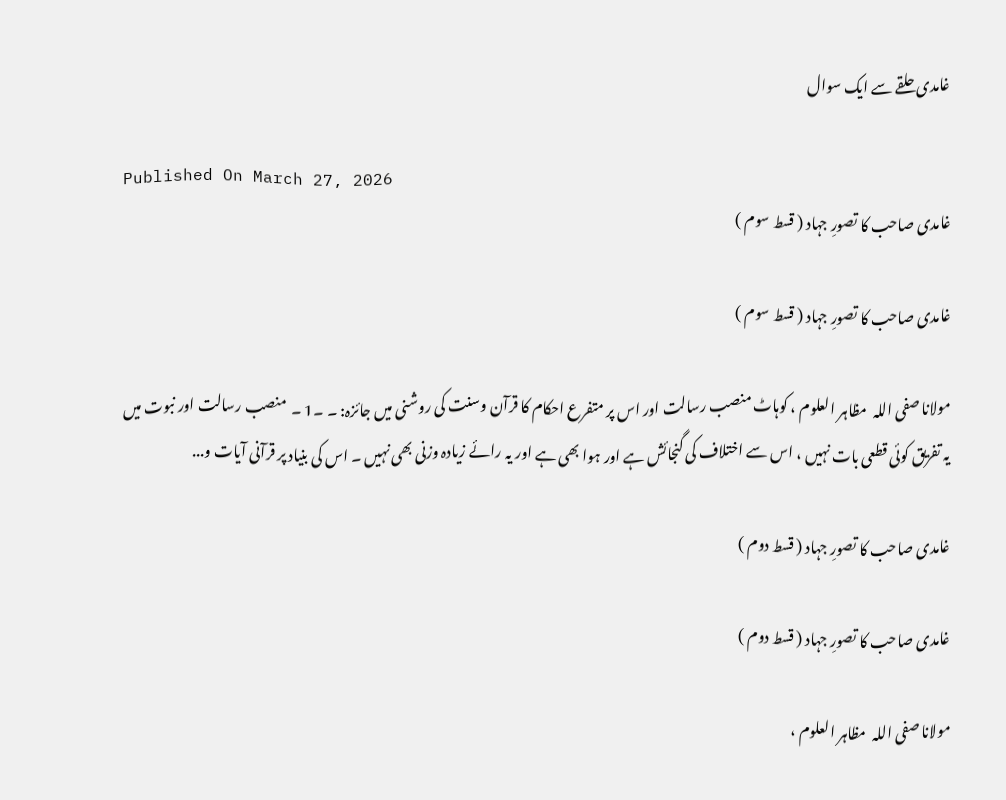غامدی حلقے سے ایک سوال

Published On March 27, 2026
غامدی صاحب کا تصورِ جہاد ( قسط سوم )

غامدی صاحب کا تصورِ جہاد ( قسط سوم )

مولانا صفی اللہ  مظاہر العلوم ، کوہاٹ منصب رسالت اور اس پر متفرع احکام کا قرآن وسنت کی روشنی میں جائزہ: ۔ ۔1 ۔  منصب رسالت اور نبوت میں یہ تفریق کوئی قطعی بات نہیں ، اس سے اختلاف کی گنجائش ہے اور ہوا بھی ہے اور یہ رائے زیادہ وزنی بھی نہیں ۔ اس کی بنیاد پر قرآنی آیات و...

غامدی صاحب کا تصورِ جہاد ( قسط دوم )

غامدی صاحب کا تصورِ جہاد ( قسط دوم )

مولانا صفی اللہ  مظاہر العلوم ،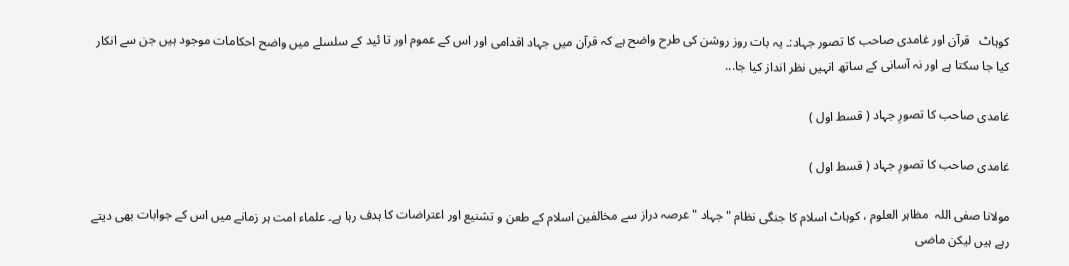کوہاٹ   قرآن اور غامدی صاحب کا تصور جہاد:۔ یہ بات روز روشن کی طرح واضح ہے کہ قرآن میں جہاد اقدامی اور اس کے عموم اور تا ئید کے سلسلے میں واضح احکامات موجود ہیں جن سے انکار کیا جا سکتا ہے اور نہ آسانی کے ساتھ انہیں نظر انداز کیا جا...

غامدی صاحب کا تصورِ جہاد ( قسط اول )

غامدی صاحب کا تصورِ جہاد ( قسط اول )

مولانا صفی اللہ  مظاہر العلوم ، کوہاٹ اسلام کا جنگی نظام " جہاد " عرصہ دراز سے مخالفین اسلام کے طعن و تشنیع اور اعتراضات کا ہدف رہا ہے۔ علماء امت ہر زمانے میں اس کے جوابات بھی دیتے رہے ہیں لیکن ماضی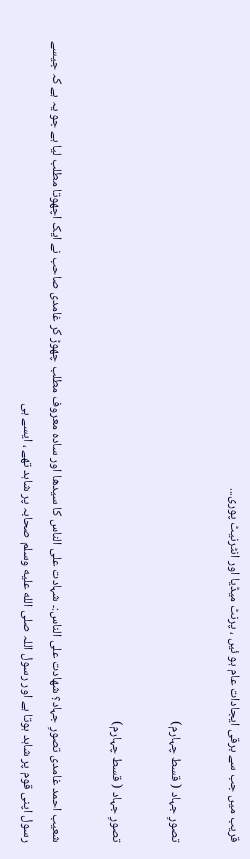قریب میں جب سے برقی ایجادات عام ہو ئیں ، پرنٹ میڈیا اور انٹرنیٹ پوری...

تصورِ جہاد ( قسط چہارم)

تصورِ جہاد ( قسط چہارم)

شعیب احمد غامدی تصورِ جہاد؟ شهادت علی الناس:۔ شہادت علی الناس کا سیدھا اور سادہ معروف مطلب چھوڑ کر غامدی صاحب نے ایک اچھوتا مطلب لیا ہے جو یہ ہے کہ جیسے رسول اپنی قوم پر شاہد ہوتا ہے اور رسول اللہ صلى الله عليه وسلم صحابہ پر شاہد تھے ، ایسے ہی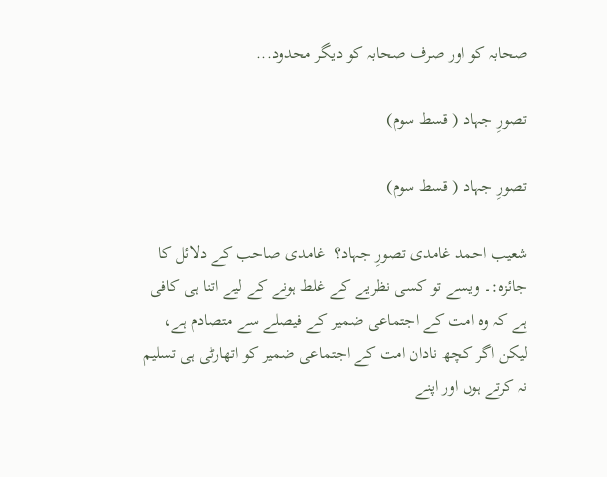صحابہ کو اور صرف صحابہ کو دیگر محدود...

تصورِ جہاد ( قسط سوم)

تصورِ جہاد ( قسط سوم)

شعیب احمد غامدی تصورِ جہاد؟  غامدی صاحب کے دلائل کا جائزہ:۔ ویسے تو کسی نظریے کے غلط ہونے کے لیے اتنا ہی کافی ہے کہ وہ امت کے اجتماعی ضمیر کے فیصلے سے متصادم ہے، لیکن اگر کچھ نادان امت کے اجتماعی ضمیر کو اتھارٹی ہی تسلیم نہ کرتے ہوں اور اپنے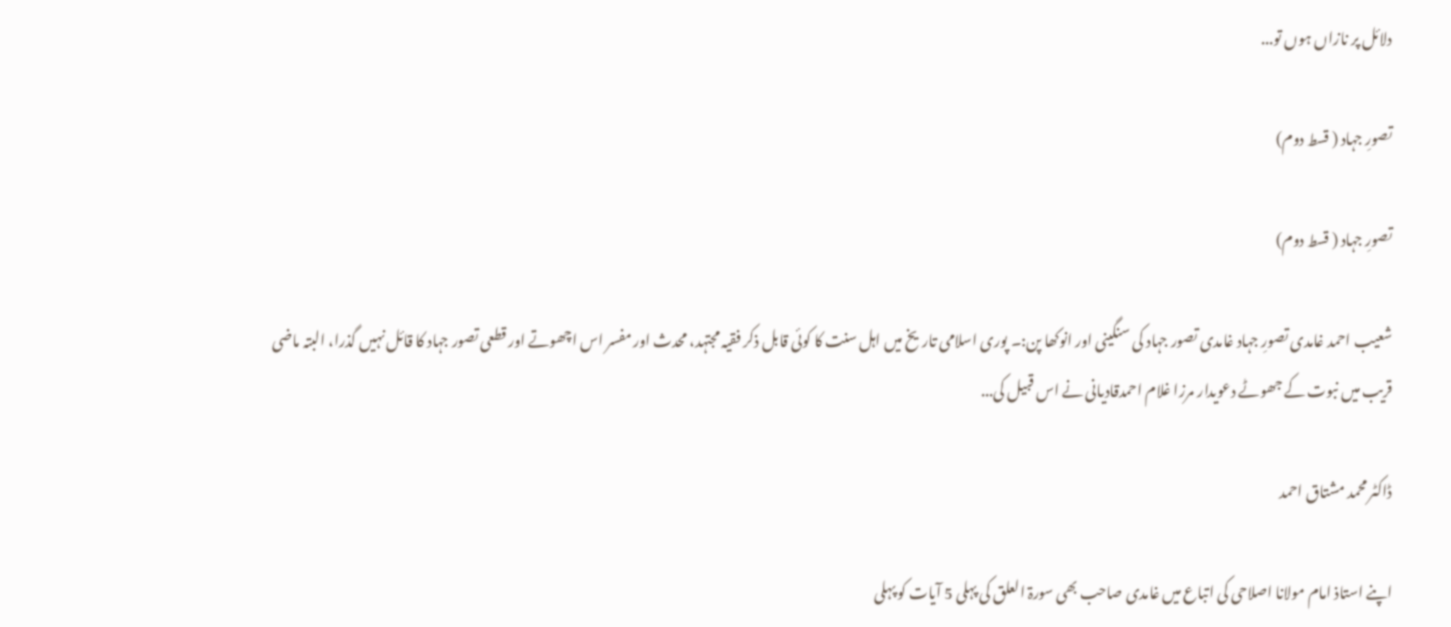دلائل پر نازاں ہوں تو...

تصورِ جہاد ( قسط دوم)

تصورِ جہاد ( قسط دوم)

شعیب احمد غامدی تصورِ جہاد غامدی تصور جہاد کی سنگینی اور انوکھا پن:۔ پوری اسلامی تاریخ میں اہل سنت کا کوئی قابل ذکر فقیہ مجتہد، محدث اور مفسر اس اچھوتے اور قطعی تصور جہاد کا قائل نہیں گذرا، البتہ ماضی قریب میں نبوت کے جھوٹے دعویدار مرزا غلام احمدقادیانی نے اس قبیل کی...

ڈاکٹر محمد مشتاق احمد

اپنے استاذ امام مولانا اصلاحی کی اتباع میں غامدی صاحب بھی سورۃ العلق کی پہلی 5 آیات کو پہلی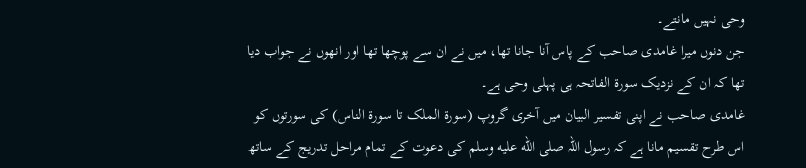وحی نہیں مانتے۔
جن دنوں میرا غامدی صاحب کے پاس آنا جانا تھا، میں نے ان سے پوچھا تھا اور انھوں نے جواب دیا تھا کہ ان کے نزدیک سورۃ الفاتحہ ہی پہلی وحی ہے۔
غامدی صاحب نے اپنی تفسیر البیان میں آخری گروپ (سورۃ الملک تا سورۃ الناس) کی سورتوں کو اس طرح تقسیم مانا ہے کہ رسول اللہ صلى الله عليه وسلم کی دعوت کے تمام مراحل تدریج کے ساتھ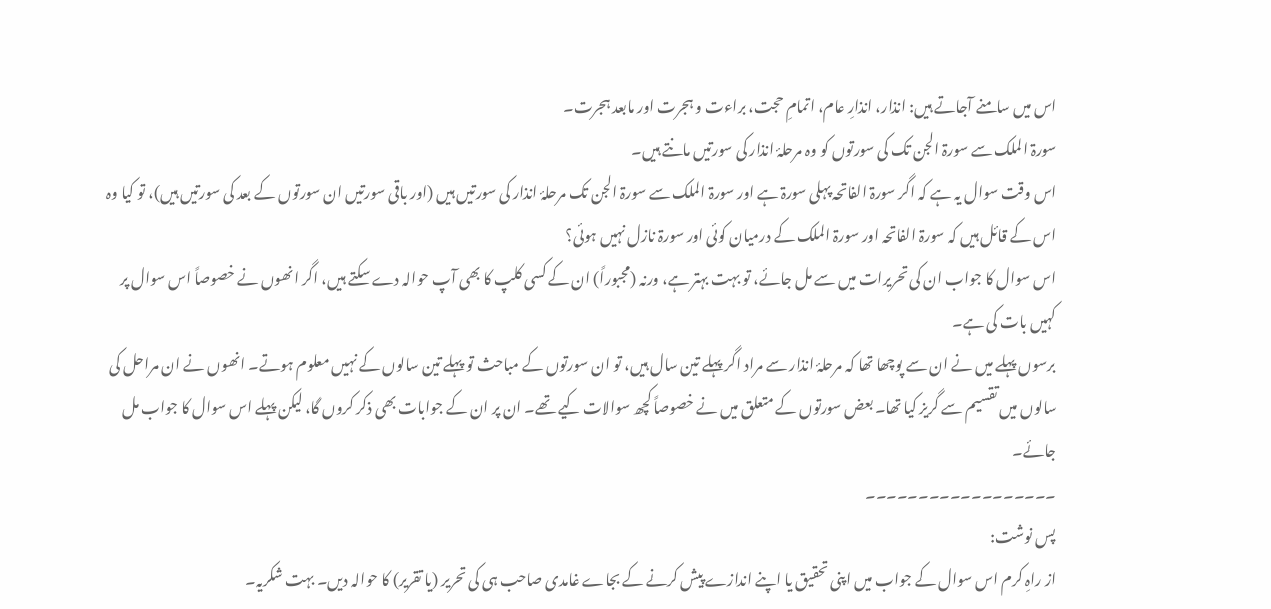اس میں سامنے آجاتے ہیں: انذار، انذارِ عام، اتمامِ حجت، براءت و ہجرت اور مابعد ہجرت۔
سورۃ الملک سے سورۃ الجن تک کی سورتوں کو وہ مرحلۂ انذار کی سورتیں مانتے ہیں۔
اس وقت سوال یہ ہے کہ اگر سورۃ الفاتحہ پہلی سورۃ ہے اور سورۃ الملک سے سورۃ الجن تک مرحلۂ انذار کی سورتیں ہیں (اور باقی سورتیں ان سورتوں کے بعد کی سورتیں ہیں)، تو کیا وہ اس کے قائل ہیں کہ سورۃ الفاتحہ اور سورۃ الملک کے درمیان کوئی اور سورۃ نازل نہیں ہوئی؟
اس سوال کا جواب ان کی تحریرات میں سے مل جائے، تو بہت بہتر ہے، ورنہ (مجبوراً) ان کے کسی کلپ کا بھی آپ حوالہ دے سکتے ہیں، اگر انھوں نے خصوصاً اس سوال پر کہیں بات کی ہے۔
برسوں پہلے میں نے ان سے پوچھا تھا کہ مرحلۂ انذار سے مراد اگر پہلے تین سال ہیں، تو ان سورتوں کے مباحث تو پہلے تین سالوں کے نہیں معلوم ہوتے۔ انھوں نے ان مراحل کی سالوں میں تقسیم سے گریز کیا تھا۔ بعض سورتوں کے متعلق میں نے خصوصاً کچھ سوالات کیے تھے۔ ان پر ان کے جوابات بھی ذکر کروں گا، لیکن پہلے اس سوال کا جواب مل جائے۔
۔۔۔۔۔۔۔۔۔۔۔۔۔۔۔۔۔۔
پس نوشت:
از راہِ کرم اس سوال کے جواب میں اپنی تحقیق یا اپنے اندازے پیش کرنے کے بجاے غامدی صاحب ہی کی تحریر (یا تقریر) کا حوالہ دیں۔ بہت شکریہ۔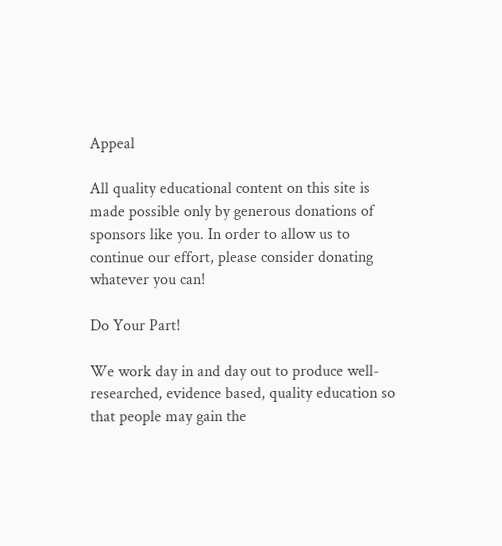Appeal

All quality educational content on this site is made possible only by generous donations of sponsors like you. In order to allow us to continue our effort, please consider donating whatever you can!

Do Your Part!

We work day in and day out to produce well-researched, evidence based, quality education so that people may gain the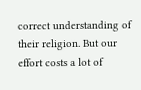correct understanding of their religion. But our effort costs a lot of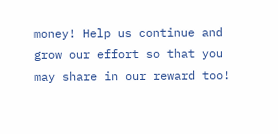money! Help us continue and grow our effort so that you may share in our reward too!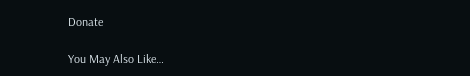Donate

You May Also Like…